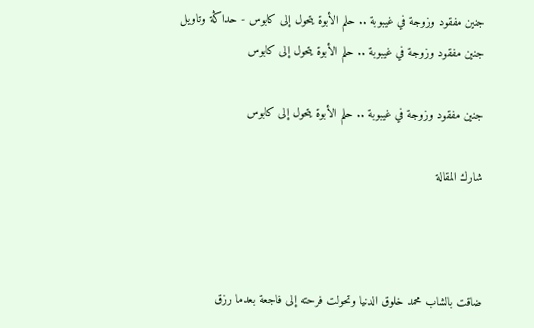جنين مفقود وزوجة في غيبوبة .. حلم الأبوة يتحول إلى كابوس - حداڭة وتاويل
جنين مفقود وزوجة في غيبوبة .. حلم الأبوة يتحول إلى كابوس

جنين مفقود وزوجة في غيبوبة .. حلم الأبوة يتحول إلى كابوس

شارك المقالة



ضاقت بالشاب محمد خلوق الدنيا وتحولت فرحته إلى فاجعة بعدما رزق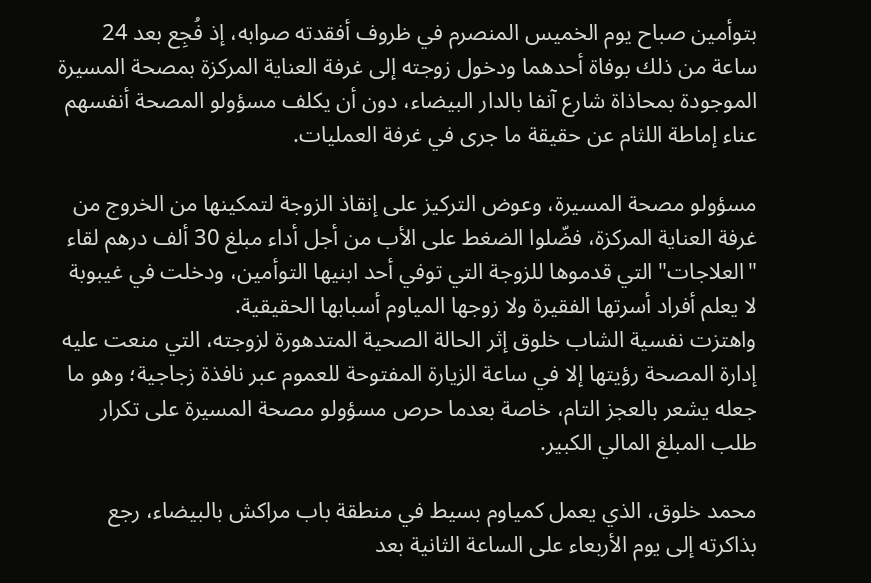بتوأمين صباح يوم الخميس المنصرم في ظروف أفقدته صوابه، إذ فُجِع بعد 24 ساعة من ذلك بوفاة أحدهما ودخول زوجته إلى غرفة العناية المركزة بمصحة المسيرة الموجودة بمحاذاة شارع آنفا بالدار البيضاء، دون أن يكلف مسؤولو المصحة أنفسهم عناء إماطة اللثام عن حقيقة ما جرى في غرفة العمليات.

مسؤولو مصحة المسيرة، وعوض التركيز على إنقاذ الزوجة لتمكينها من الخروج من غرفة العناية المركزة، فضّلوا الضغط على الأب من أجل أداء مبلغ 30 ألف درهم لقاء "العلاجات" التي قدموها للزوجة التي توفي أحد ابنيها التوأمين، ودخلت في غيبوبة لا يعلم أفراد أسرتها الفقيرة ولا زوجها المياوم أسبابها الحقيقية.
واهتزت نفسية الشاب خلوق إثر الحالة الصحية المتدهورة لزوجته، التي منعت عليه إدارة المصحة رؤيتها إلا في ساعة الزيارة المفتوحة للعموم عبر نافذة زجاجية؛ وهو ما جعله يشعر بالعجز التام، خاصة بعدما حرص مسؤولو مصحة المسيرة على تكرار طلب المبلغ المالي الكبير.

محمد خلوق، الذي يعمل كمياوم بسيط في منطقة باب مراكش بالبيضاء، رجع بذاكرته إلى يوم الأربعاء على الساعة الثانية بعد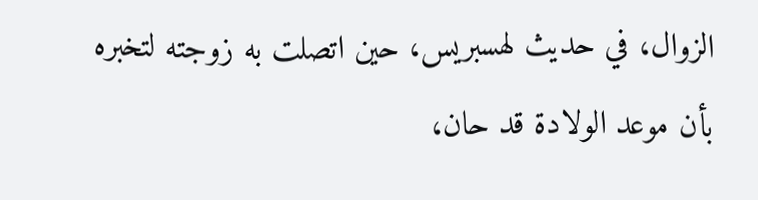الزوال، في حديث لهسبريس، حين اتصلت به زوجته لتخبره بأن موعد الولادة قد حان،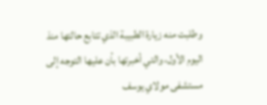وطلبت منه زيارة الطبيبة الذي تتابع حالتها منذ اليوم الأول، والتي أخبرتها بأن عليها التوجه إلى مستشفى مولاي يوسف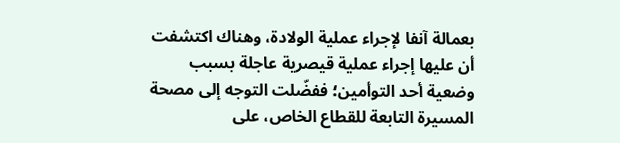بعمالة آنفا لإجراء عملية الولادة، وهناك اكتشفت أن عليها إجراء عملية قيصرية عاجلة بسبب وضعية أحد التوأمين؛ ففضّلت التوجه إلى مصحة المسيرة التابعة للقطاع الخاص، على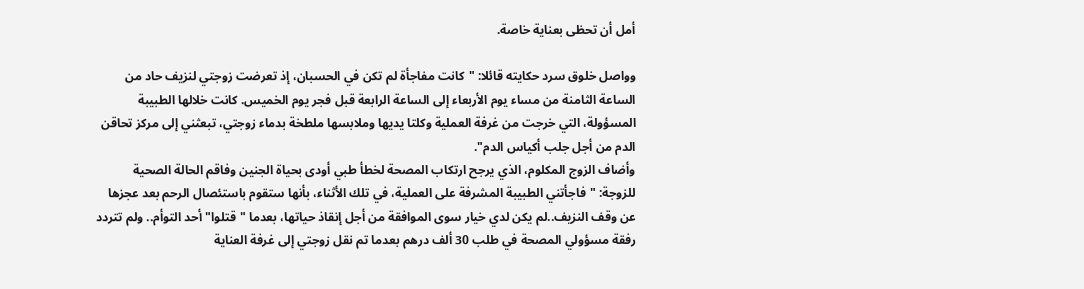أمل أن تحظى بعناية خاصة.

وواصل خلوق سرد حكايته قائلا: "كانت مفاجأة لم تكن في الحسبان، إذ تعرضت زوجتي لنزيف حاد من الساعة الثامنة من مساء يوم الأربعاء إلى الساعة الرابعة قبل فجر يوم الخميس. كانت خلالها الطبيبة المسؤولة، التي خرجت من غرفة العملية وكلتا يديها وملابسها ملطخة بدماء زوجتي، تبعثني إلى مركز تحاقن الدم من أجل جلب أكياس الدم".
وأضاف الزوج المكلوم، الذي يرجح ارتكاب المصحة لخطأ طبي أودى بحياة الجنين وفاقم الحالة الصحية للزوجة: "فاجأتني الطبيبة المشرفة على العملية، في تلك الأثناء، بأنها ستقوم باستئصال الرحم بعد عجزها عن وقف النزيف..لم يكن لدي خيار سوى الموافقة من أجل إنقاذ حياتها، بعدما "قتلوا" أحد التوأم.. ولم تتردد رفقة مسؤولي المصحة في طلب 30 ألف درهم بعدما تم نقل زوجتي إلى غرفة العناية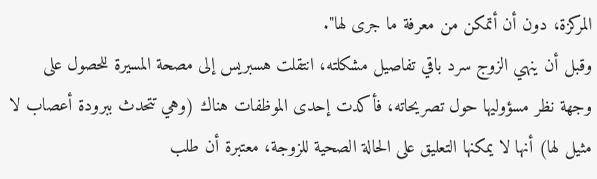المركزة، دون أن أتمكن من معرفة ما جرى لها".
وقبل أن ينهي الزوج سرد باقي تفاصيل مشكلته، انتقلت هسبريس إلى مصحة المسيرة للحصول على وجهة نظر مسؤوليها حول تصريحاته، فأكدت إحدى الموظفات هناك (وهي تتحدث ببرودة أعصاب لا مثيل لها) أنها لا يمكنها التعليق على الحالة الصحية للزوجة، معتبرة أن طلب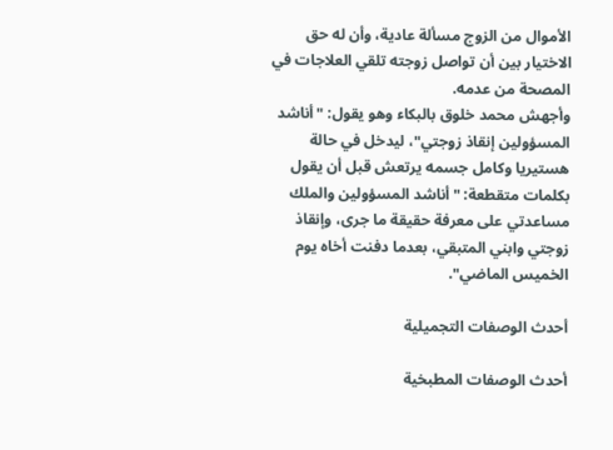الأموال من الزوج مسألة عادية، وأن له حق الاختيار بين أن تواصل زوجته تلقي العلاجات في المصحة من عدمه.
وأجهش محمد خلوق بالبكاء وهو يقول: "أناشد المسؤولين إنقاذ زوجتي"، ليدخل في حالة هستيريا وكامل جسمه يرتعش قبل أن يقول بكلمات متقطعة: "أناشد المسؤولين والملك مساعدتي على معرفة حقيقة ما جرى، وإنقاذ زوجتي وابني المتبقي، بعدما دفنت أخاه يوم الخميس الماضي".

أحدث الوصفات التجميلية

أحدث الوصفات المطبخية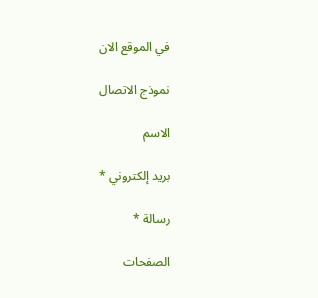في الموقع الان

نموذج الاتصال

الاسم

بريد إلكتروني *

رسالة *

الصفحات